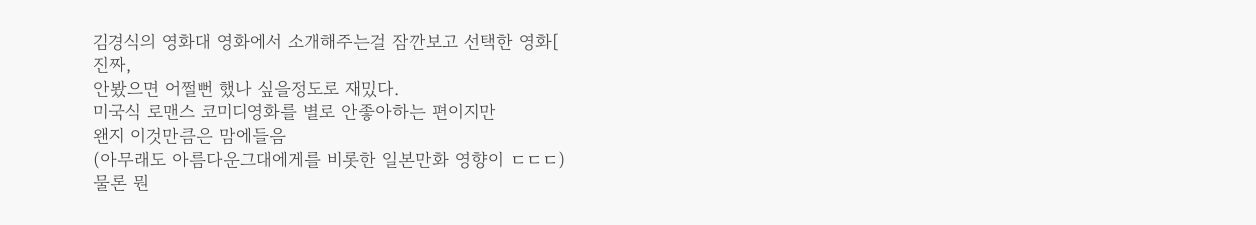김경식의 영화대 영화에서 소개해주는걸 잠깐보고 선택한 영화[
진짜,
안봤으면 어쩔뻔 했나 싶을정도로 재밌다.
미국식 로맨스 코미디영화를 별로 안좋아하는 편이지만
왠지 이것만큼은 맘에들음
(아무래도 아름다운그대에게를 비롯한 일본만화 영향이 ㄷㄷㄷ)
물론 뭔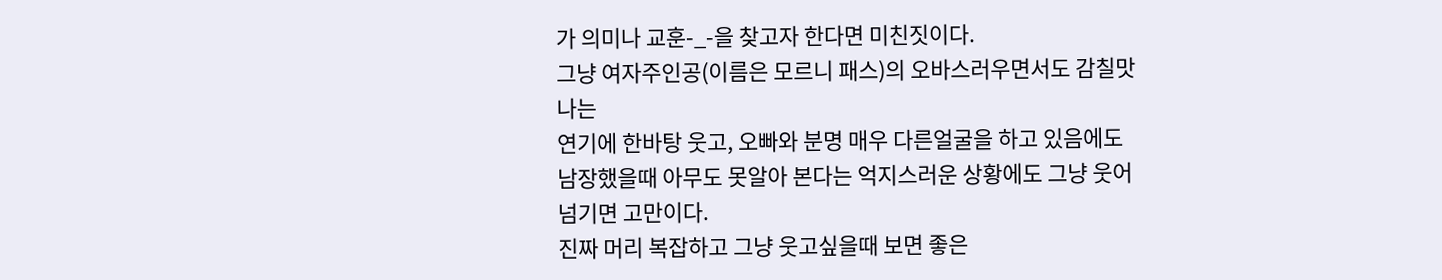가 의미나 교훈-_-을 찾고자 한다면 미친짓이다.
그냥 여자주인공(이름은 모르니 패스)의 오바스러우면서도 감칠맛나는
연기에 한바탕 웃고, 오빠와 분명 매우 다른얼굴을 하고 있음에도
남장했을때 아무도 못알아 본다는 억지스러운 상황에도 그냥 웃어넘기면 고만이다.
진짜 머리 복잡하고 그냥 웃고싶을때 보면 좋은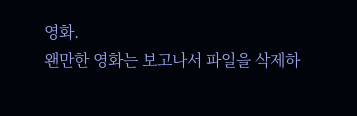영화.
왠만한 영화는 보고나서 파일을 삭제하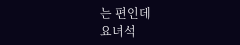는 편인데
요녀석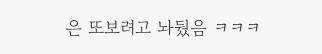은 또보려고 놔뒀음 ㅋㅋㅋ